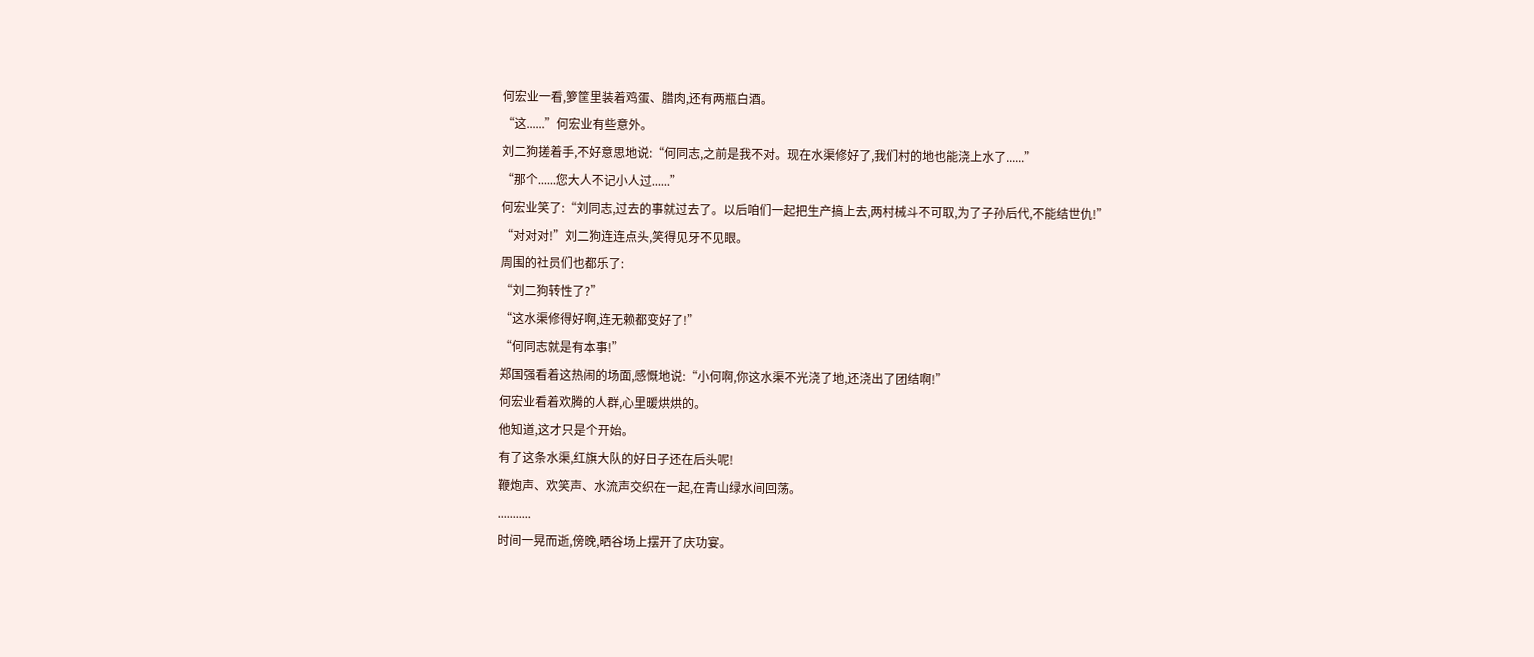何宏业一看,箩筐里装着鸡蛋、腊肉,还有两瓶白酒。
“这......”何宏业有些意外。
刘二狗搓着手,不好意思地说:“何同志,之前是我不对。现在水渠修好了,我们村的地也能浇上水了......”
“那个......您大人不记小人过......”
何宏业笑了:“刘同志,过去的事就过去了。以后咱们一起把生产搞上去,两村械斗不可取,为了子孙后代,不能结世仇!”
“对对对!”刘二狗连连点头,笑得见牙不见眼。
周围的社员们也都乐了:
“刘二狗转性了?”
“这水渠修得好啊,连无赖都变好了!”
“何同志就是有本事!”
郑国强看着这热闹的场面,感慨地说:“小何啊,你这水渠不光浇了地,还浇出了团结啊!”
何宏业看着欢腾的人群,心里暖烘烘的。
他知道,这才只是个开始。
有了这条水渠,红旗大队的好日子还在后头呢!
鞭炮声、欢笑声、水流声交织在一起,在青山绿水间回荡。
...........
时间一晃而逝,傍晚,晒谷场上摆开了庆功宴。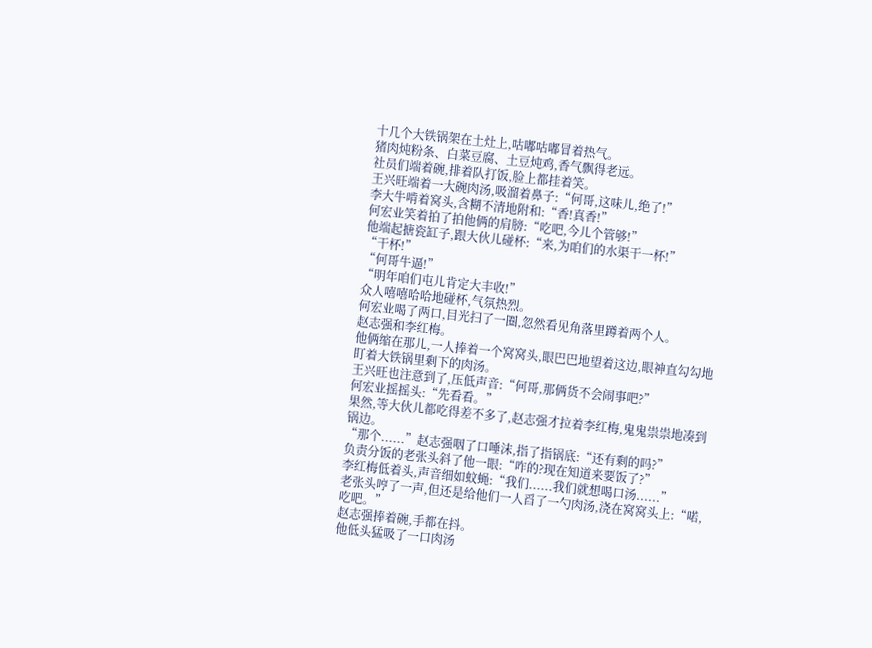十几个大铁锅架在土灶上,咕嘟咕嘟冒着热气。
猪肉炖粉条、白菜豆腐、土豆炖鸡,香气飘得老远。
社员们端着碗,排着队打饭,脸上都挂着笑。
王兴旺端着一大碗肉汤,吸溜着鼻子:“何哥,这味儿,绝了!”
李大牛啃着窝头,含糊不清地附和:“香!真香!”
何宏业笑着拍了拍他俩的肩膀:“吃吧,今儿个管够!”
他端起搪瓷缸子,跟大伙儿碰杯:“来,为咱们的水渠干一杯!”
“干杯!”
“何哥牛逼!”
“明年咱们屯儿肯定大丰收!”
众人嘻嘻哈哈地碰杯,气氛热烈。
何宏业喝了两口,目光扫了一圈,忽然看见角落里蹲着两个人。
赵志强和李红梅。
他俩缩在那儿,一人捧着一个窝窝头,眼巴巴地望着这边,眼神直勾勾地盯着大铁锅里剩下的肉汤。
王兴旺也注意到了,压低声音:“何哥,那俩货不会闹事吧?”
何宏业摇摇头:“先看看。”
果然,等大伙儿都吃得差不多了,赵志强才拉着李红梅,鬼鬼祟祟地凑到锅边。
“那个......”赵志强咽了口唾沫,指了指锅底:“还有剩的吗?”
负责分饭的老张头斜了他一眼:“咋的?现在知道来要饭了?”
李红梅低着头,声音细如蚊蝇:“我们......我们就想喝口汤......”
老张头哼了一声,但还是给他们一人舀了一勺肉汤,浇在窝窝头上:“喏,吃吧。”
赵志强捧着碗,手都在抖。
他低头猛吸了一口肉汤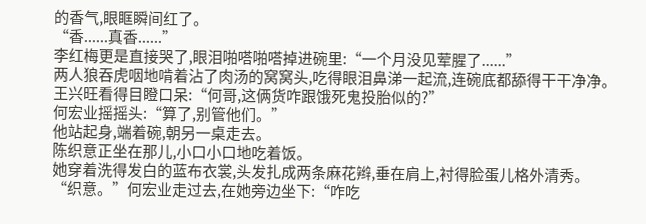的香气,眼眶瞬间红了。
“香......真香......”
李红梅更是直接哭了,眼泪啪嗒啪嗒掉进碗里:“一个月没见荤腥了......”
两人狼吞虎咽地啃着沾了肉汤的窝窝头,吃得眼泪鼻涕一起流,连碗底都舔得干干净净。
王兴旺看得目瞪口呆:“何哥,这俩货咋跟饿死鬼投胎似的?”
何宏业摇摇头:“算了,别管他们。”
他站起身,端着碗,朝另一桌走去。
陈织意正坐在那儿,小口小口地吃着饭。
她穿着洗得发白的蓝布衣裳,头发扎成两条麻花辫,垂在肩上,衬得脸蛋儿格外清秀。
“织意。”何宏业走过去,在她旁边坐下:“咋吃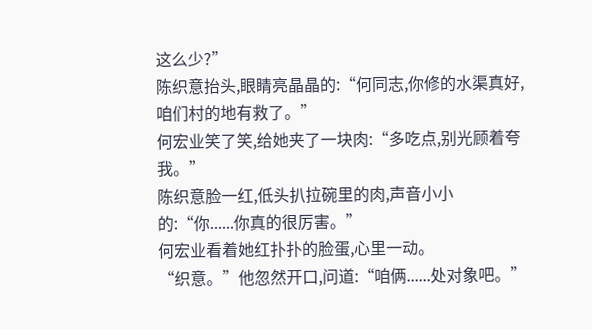这么少?”
陈织意抬头,眼睛亮晶晶的:“何同志,你修的水渠真好,咱们村的地有救了。”
何宏业笑了笑,给她夹了一块肉:“多吃点,别光顾着夸我。”
陈织意脸一红,低头扒拉碗里的肉,声音小小的:“你......你真的很厉害。”
何宏业看着她红扑扑的脸蛋,心里一动。
“织意。”他忽然开口,问道:“咱俩......处对象吧。”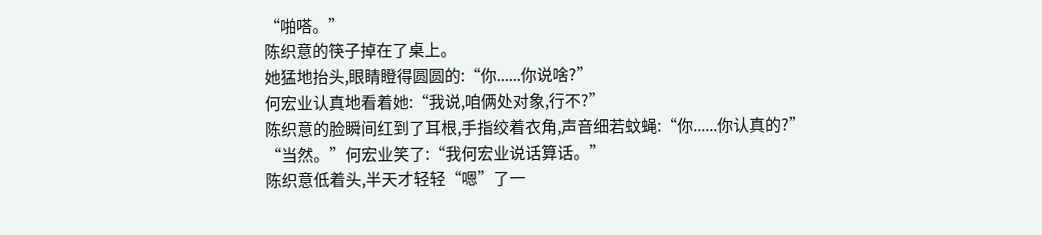“啪嗒。”
陈织意的筷子掉在了桌上。
她猛地抬头,眼睛瞪得圆圆的:“你......你说啥?”
何宏业认真地看着她:“我说,咱俩处对象,行不?”
陈织意的脸瞬间红到了耳根,手指绞着衣角,声音细若蚊蝇:“你......你认真的?”
“当然。”何宏业笑了:“我何宏业说话算话。”
陈织意低着头,半天才轻轻“嗯”了一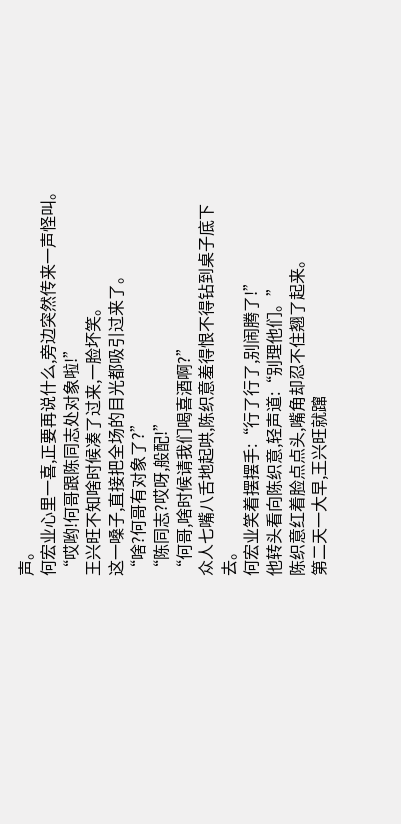声。
何宏业心里一喜,正要再说什么,旁边突然传来一声怪叫。
“哎哟!何哥跟陈同志处对象啦!”
王兴旺不知啥时候凑了过来,一脸坏笑。
这一嗓子,直接把全场的目光都吸引过来了。
“啥?何哥有对象了?”
“陈同志?哎呀,般配!”
“何哥,啥时候请我们喝喜酒啊?”
众人七嘴八舌地起哄,陈织意羞得恨不得钻到桌子底下去。
何宏业笑着摆摆手:“行了行了,别闹腾了!”
他转头看向陈织意,轻声道:“别理他们。”
陈织意红着脸点点头,嘴角却忍不住翘了起来。
第二天一大早,王兴旺就蹿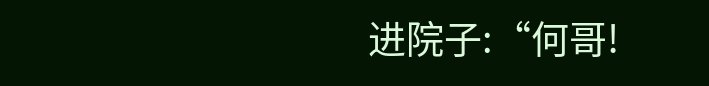进院子:“何哥!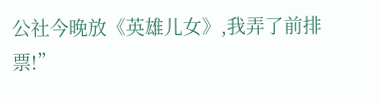公社今晚放《英雄儿女》,我弄了前排票!”